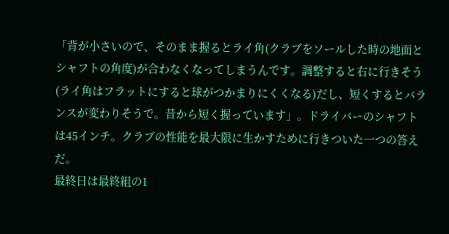「背が小さいので、そのまま握るとライ角(クラブをソールした時の地面とシャフトの角度)が合わなくなってしまうんです。調整すると右に行きそう(ライ角はフラットにすると球がつかまりにくくなる)だし、短くするとバランスが変わりそうで。昔から短く握っています」。ドライバーのシャフトは45インチ。クラブの性能を最大限に生かすために行きついた一つの答えだ。
最終日は最終組の1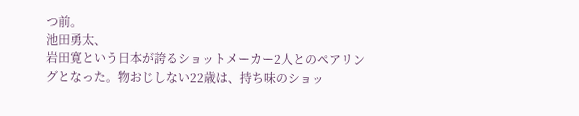つ前。
池田勇太、
岩田寛という日本が誇るショットメーカー2人とのペアリングとなった。物おじしない22歳は、持ち味のショッ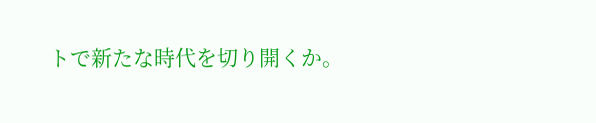トで新たな時代を切り開くか。